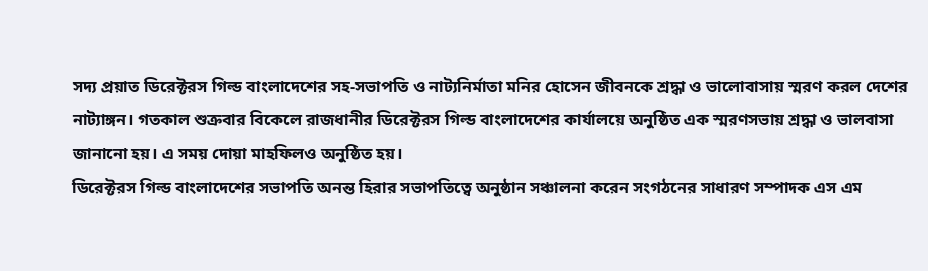সদ্য প্রয়াত ডিরেক্টরস গিল্ড বাংলাদেশের সহ-সভাপতি ও নাট্যনির্মাতা মনির হোসেন জীবনকে শ্রদ্ধা ও ভালোবাসায় স্মরণ করল দেশের নাট্যাঙ্গন। গতকাল শুক্রবার বিকেলে রাজধানীর ডিরেক্টরস গিল্ড বাংলাদেশের কার্যালয়ে অনুষ্ঠিত এক স্মরণসভায় শ্রদ্ধা ও ভালবাসা জানানো হয়। এ সময় দোয়া মাহফিলও অনুষ্ঠিত হয়।
ডিরেক্টরস গিল্ড বাংলাদেশের সভাপতি অনন্ত হিরার সভাপতিত্বে অনুষ্ঠান সঞ্চালনা করেন সংগঠনের সাধারণ সম্পাদক এস এম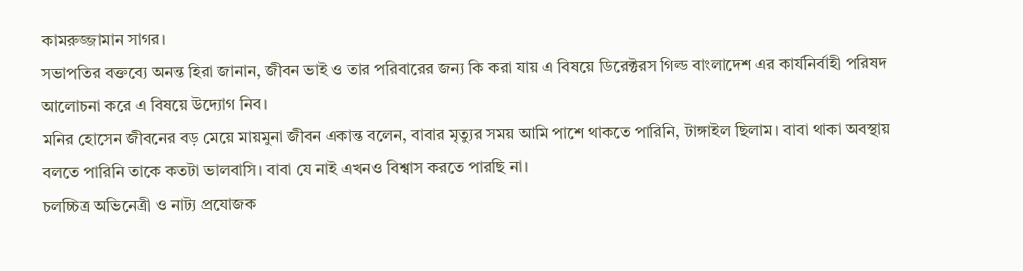কামরুজ্জামান সাগর।
সভাপতির বক্তব্যে অনন্ত হিরা জানান, জীবন ভাই ও তার পরিবারের জন্য কি করা যায় এ বিষয়ে ডিরেক্টরস গিল্ড বাংলাদেশ এর কার্যনির্বাহী পরিষদ আলোচনা করে এ বিষয়ে উদ্যোগ নিব।
মনির হোসেন জীবনের বড় মেয়ে মায়মুনা জীবন একান্ত বলেন, বাবার মৃত্যুর সময় আমি পাশে থাকতে পারিনি, টাঙ্গাইল ছিলাম। বাবা থাকা অবস্থায় বলতে পারিনি তাকে কতটা ভালবাসি। বাবা যে নাই এখনও বিশ্বাস করতে পারছি না।
চলচ্চিত্র অভিনেত্রী ও নাট্য প্রযোজক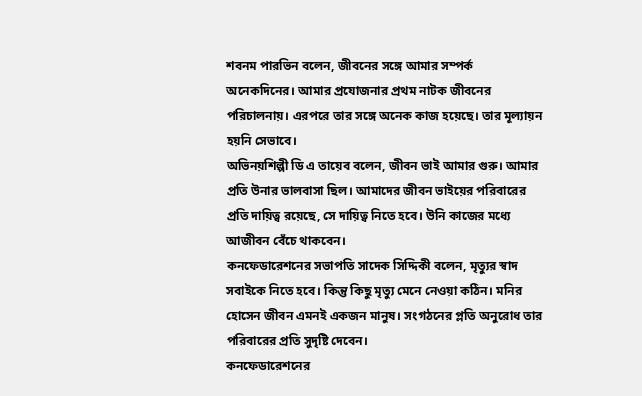শবনম পারভিন বলেন, জীবনের সঙ্গে আমার সম্পর্ক অনেকদিনের। আমার প্রযোজনার প্রথম নাটক জীবনের পরিচালনায়। এরপরে তার সঙ্গে অনেক কাজ হয়েছে। তার মূল্যায়ন হয়নি সেভাবে।
অভিনয়শিল্পী ডি এ তায়েব বলেন, জীবন ভাই আমার গুরু। আমার প্রতি উনার ভালবাসা ছিল। আমাদের জীবন ভাইয়ের পরিবারের প্রতি দায়িত্ব রয়েছে, সে দায়িত্ব নিতে হবে। উনি কাজের মধ্যে আজীবন বেঁচে থাকবেন।
কনফেডারেশনের সভাপতি সাদেক সিদ্দিকী বলেন, মৃত্যুর স্বাদ সবাইকে নিতে হবে। কিন্তু কিছু মৃত্যু মেনে নেওয়া কঠিন। মনির হোসেন জীবন এমনই একজন মানুষ। সংগঠনের প্লতি অনুরোধ তার পরিবারের প্রতি সুদৃষ্টি দেবেন।
কনফেডারেশনের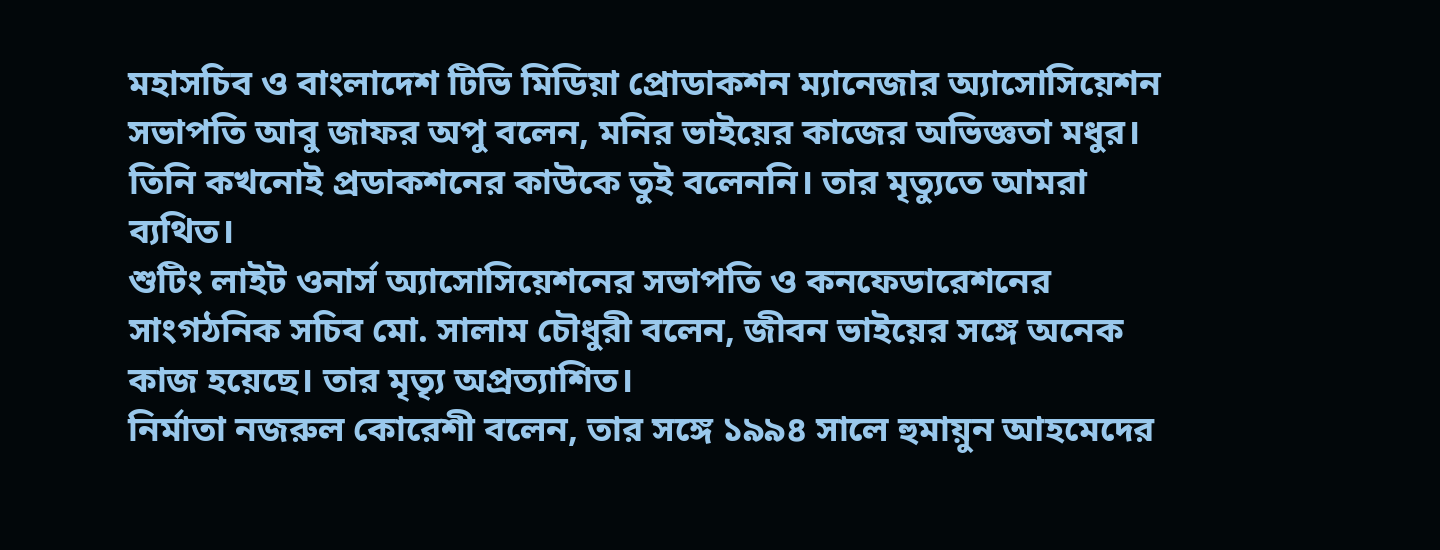মহাসচিব ও বাংলাদেশ টিভি মিডিয়া প্রোডাকশন ম্যানেজার অ্যাসোসিয়েশন সভাপতি আবু জাফর অপু বলেন, মনির ভাইয়ের কাজের অভিজ্ঞতা মধুর। তিনি কখনোই প্রডাকশনের কাউকে তুই বলেননি। তার মৃত্যুতে আমরা ব্যথিত।
শুটিং লাইট ওনার্স অ্যাসোসিয়েশনের সভাপতি ও কনফেডারেশনের সাংগঠনিক সচিব মো. সালাম চৌধুরী বলেন, জীবন ভাইয়ের সঙ্গে অনেক কাজ হয়েছে। তার মৃত্যৃ অপ্রত্যাশিত।
নির্মাতা নজরুল কোরেশী বলেন, তার সঙ্গে ১৯৯৪ সালে হুমায়ুন আহমেদের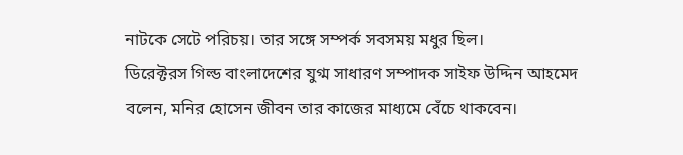নাটকে সেটে পরিচয়। তার সঙ্গে সম্পর্ক সবসময় মধুর ছিল।
ডিরেক্টরস গিল্ড বাংলাদেশের যুগ্ম সাধারণ সম্পাদক সাইফ উদ্দিন আহমেদ বলেন, মনির হোসেন জীবন তার কাজের মাধ্যমে বেঁচে থাকবেন।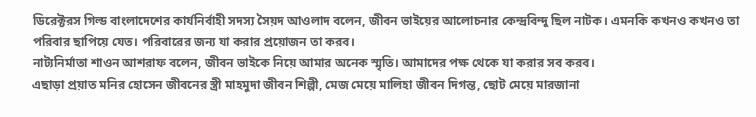ডিরেক্টরস গিল্ড বাংলাদেশের কার্যনির্বাহী সদস্য সৈয়দ আওলাদ বলেন, জীবন ভাইয়ের আলোচনার কেন্দ্রবিন্দু ছিল নাটক। এমনকি কখনও কখনও তা পরিবার ছাপিয়ে যেত। পরিবারের জন্য যা করার প্রয়োজন তা করব।
নাট্যনির্মাতা শাওন আশরাফ বলেন, জীবন ভাইকে নিয়ে আমার অনেক স্মৃতি। আমাদের পক্ষ থেকে যা করার সব করব।
এছাড়া প্রয়াত মনির হোসেন জীবনের স্ত্রী মাহমুদা জীবন শিল্পী, মেজ মেয়ে মালিহা জীবন দিগন্ত, ছোট মেয়ে মারজানা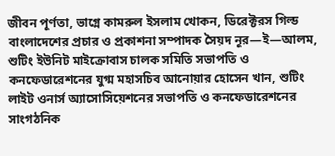জীবন পূর্ণতা, ভাগ্নে কামরুল ইসলাম খোকন, ডিরেক্টরস গিল্ড বাংলাদেশের প্রচার ও প্রকাশনা সম্পাদক সৈয়দ নূর—ই—আলম, শুটিং ইউনিট মাইক্রোবাস চালক সমিতি সভাপতি ও কনফেডারেশনের যুগ্ম মহাসচিব আনোয়ার হোসেন খান, শুটিং লাইট ওনার্স অ্যাসোসিয়েশনের সভাপতি ও কনফেডারেশনের সাংগঠনিক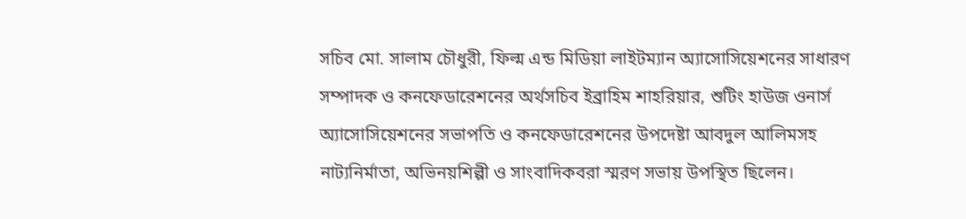সচিব মো. সালাম চৌধুরী, ফিল্ম এন্ড মিডিয়া লাইটম্যান অ্যাসোসিয়েশনের সাধারণ সম্পাদক ও কনফেডারেশনের অর্থসচিব ইব্রাহিম শাহরিয়ার, শুটিং হাউজ ওনার্স অ্যাসোসিয়েশনের সভাপতি ও কনফেডারেশনের উপদেষ্টা আবদুল আলিমসহ নাট্যনির্মাতা, অভিনয়শিল্পী ও সাংবাদিকবরা স্মরণ সভায় উপস্থিত ছিলেন।